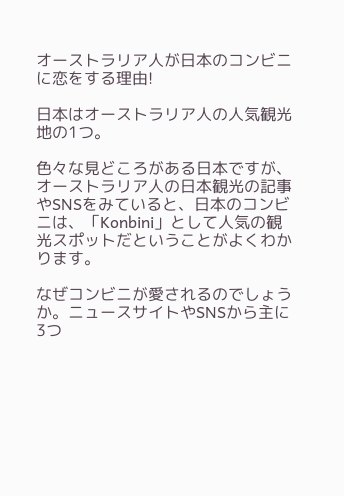オーストラリア人が日本のコンビニに恋をする理由!

日本はオーストラリア人の人気観光地の1つ。

色々な見どころがある日本ですが、オーストラリア人の日本観光の記事やSNSをみていると、日本のコンビニは、「Konbini」として人気の観光スポットだということがよくわかります。

なぜコンビニが愛されるのでしょうか。ニュースサイトやSNSから主に3つ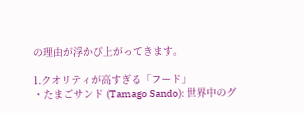の理由が浮かび上がってきます。

1.クオリティが高すぎる「フード」
・たまごサンド (Tamago Sando): 世界中のグ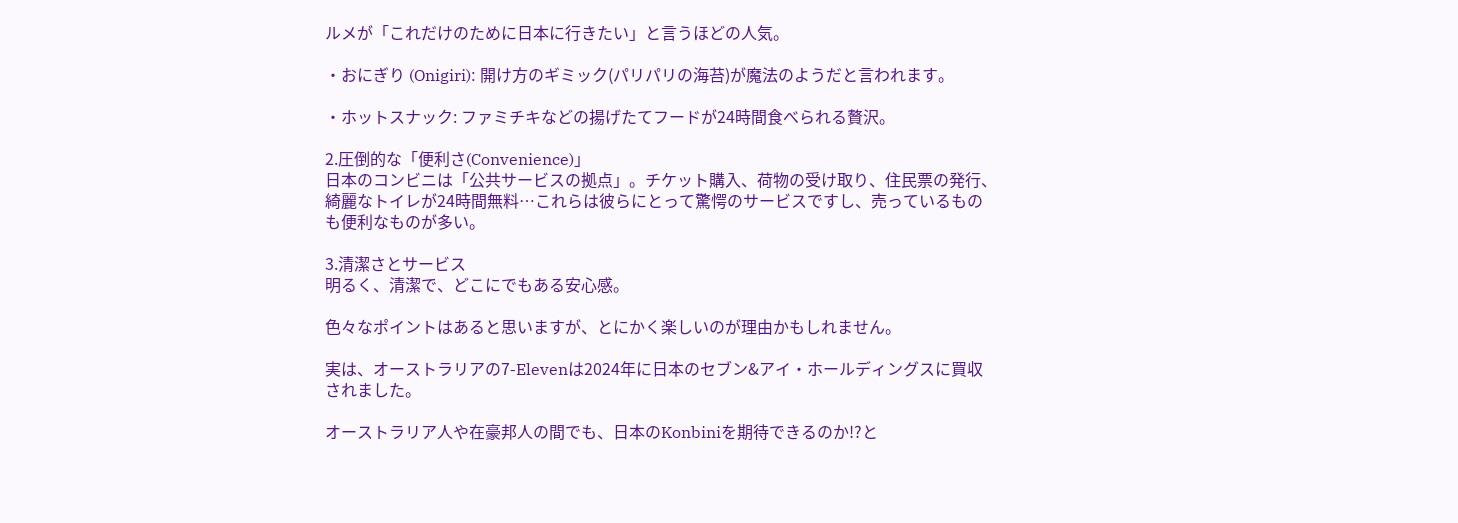ルメが「これだけのために日本に行きたい」と言うほどの人気。

・おにぎり (Onigiri): 開け方のギミック(パリパリの海苔)が魔法のようだと言われます。

・ホットスナック: ファミチキなどの揚げたてフードが24時間食べられる贅沢。

2.圧倒的な「便利さ(Convenience)」
日本のコンビニは「公共サービスの拠点」。チケット購入、荷物の受け取り、住民票の発行、綺麗なトイレが24時間無料…これらは彼らにとって驚愕のサービスですし、売っているものも便利なものが多い。

3.清潔さとサービス
明るく、清潔で、どこにでもある安心感。

色々なポイントはあると思いますが、とにかく楽しいのが理由かもしれません。

実は、オーストラリアの7-Elevenは2024年に日本のセブン&アイ・ホールディングスに買収されました。

オーストラリア人や在豪邦人の間でも、日本のKonbiniを期待できるのか!?と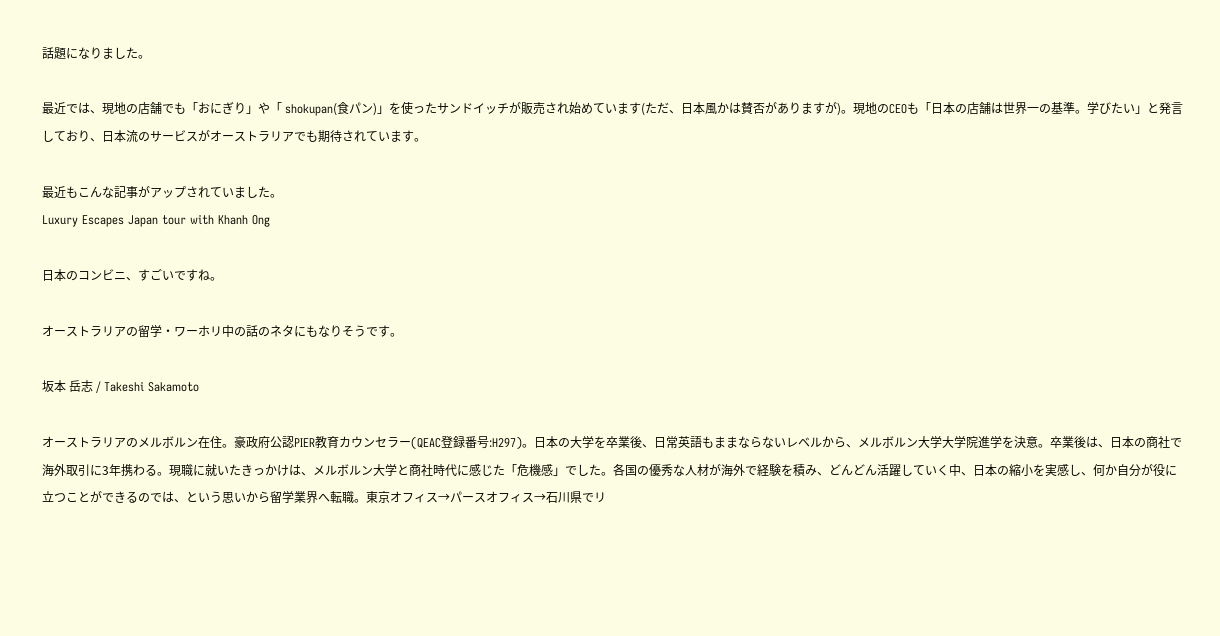話題になりました。

最近では、現地の店舗でも「おにぎり」や「 shokupan(食パン)」を使ったサンドイッチが販売され始めています(ただ、日本風かは賛否がありますが)。現地のCEOも「日本の店舗は世界一の基準。学びたい」と発言しており、日本流のサービスがオーストラリアでも期待されています。

最近もこんな記事がアップされていました。
Luxury Escapes Japan tour with Khanh Ong

日本のコンビニ、すごいですね。

オーストラリアの留学・ワーホリ中の話のネタにもなりそうです。

坂本 岳志 / Takeshi Sakamoto

オーストラリアのメルボルン在住。豪政府公認PIER教育カウンセラー(QEAC登録番号:H297)。日本の大学を卒業後、日常英語もままならないレベルから、メルボルン大学大学院進学を決意。卒業後は、日本の商社で海外取引に3年携わる。現職に就いたきっかけは、メルボルン大学と商社時代に感じた「危機感」でした。各国の優秀な人材が海外で経験を積み、どんどん活躍していく中、日本の縮小を実感し、何か自分が役に立つことができるのでは、という思いから留学業界へ転職。東京オフィス→パースオフィス→石川県でリ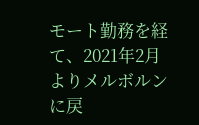モート勤務を経て、2021年2月よりメルボルンに戻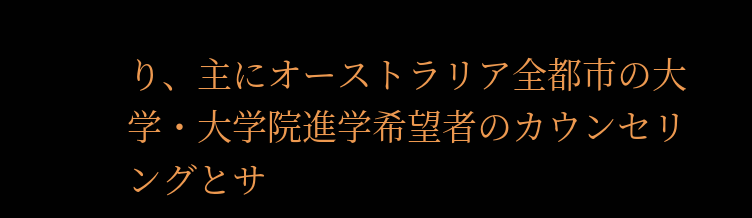り、主にオーストラリア全都市の大学・大学院進学希望者のカウンセリングとサ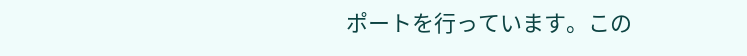ポートを行っています。この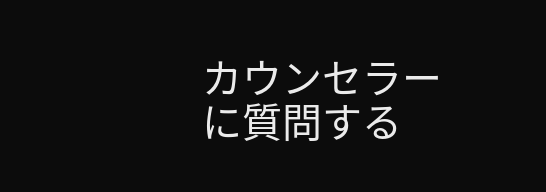カウンセラーに質問する